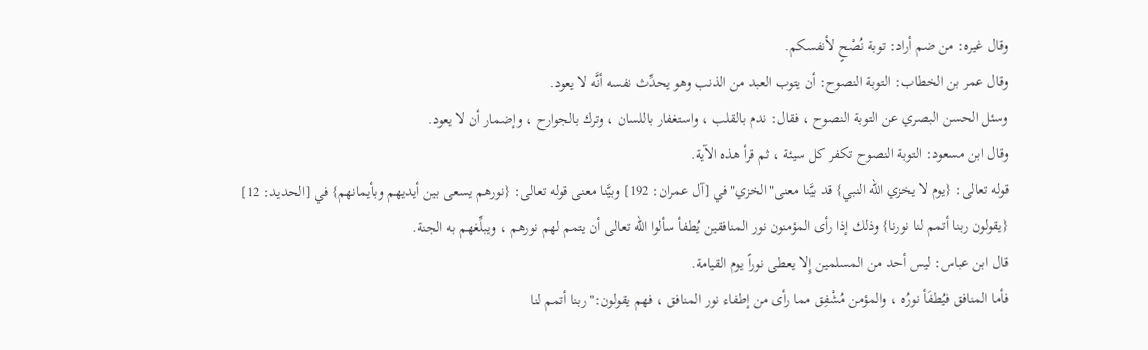وقال غيره: من ضم أراد: توبة نُصْحٍ لأنفسكم.
وقال عمر بن الخطاب: التوبة النصوح: أن يتوب العبد من الذنب وهو يحدِّث نفسه أنَّه لا يعود.
وسئل الحسن البصري عن التوبة النصوح ، فقال: ندم بالقلب ، واستغفار باللسان ، وترك بالجوارح ، وإضمار أن لا يعود.
وقال ابن مسعود: التوبة النصوح تكفر كل سيئة ، ثم قرأ هذه الآية.
قوله تعالى: {يوم لا يخزي الله النبي} قد بيَّنا معنى"الخزي"في [آل عمران: 192] وبيَّنا معنى قوله تعالى: {نورهم يسعى بين أيديهم وبأيمانهم} في [الحديد: 12] {يقولون ربنا أتمم لنا نورنا} وذلك إذا رأى المؤمنون نور المنافقين يُطفأ سألوا الله تعالى أن يتمم لهم نورهم ، ويبلِّغهم به الجنة.
قال ابن عباس: ليس أحد من المسلمين إِلا يعطى نوراً يوم القيامة.
فأما المنافق فيُطفَأ نورُه ، والمؤمن مُشْفِق مما رأى من إطفاء نور المنافق ، فهم يقولون:"ربنا أتمم لنا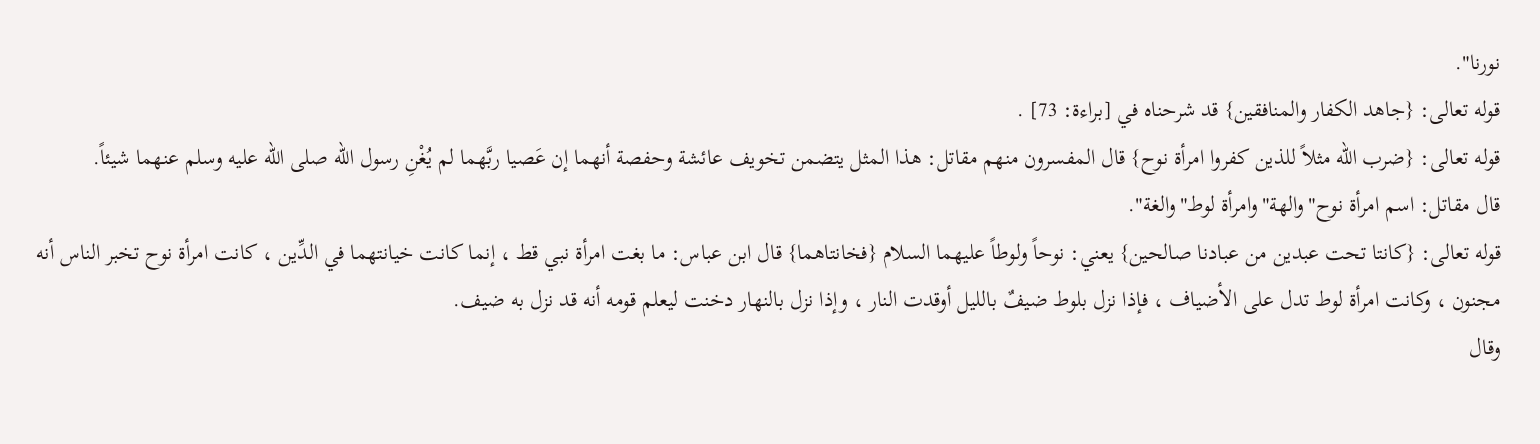نورنا".
قوله تعالى: {جاهد الكفار والمنافقين} قد شرحناه في [براءة: 73] .
قوله تعالى: {ضرب الله مثلاً للذين كفروا امرأة نوح} قال المفسرون منهم مقاتل: هذا المثل يتضمن تخويف عائشة وحفصة أنهما إن عَصيا ربَّهما لم يُغْنِ رسول الله صلى الله عليه وسلم عنهما شيئاً.
قال مقاتل: اسم امرأة نوح"والهة"وامرأة لوط"والغة".
قوله تعالى: {كانتا تحت عبدين من عبادنا صالحين} يعني: نوحاً ولوطاً عليهما السلام {فخانتاهما} قال ابن عباس: ما بغت امرأة نبي قط ، إنما كانت خيانتهما في الدِّين ، كانت امرأة نوح تخبر الناس أنه مجنون ، وكانت امرأة لوط تدل على الأضياف ، فإذا نزل بلوط ضيفٌ بالليل أوقدت النار ، وإذا نزل بالنهار دخنت ليعلم قومه أنه قد نزل به ضيف.
وقال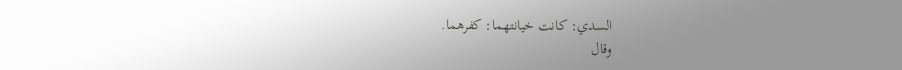السدي: كانت خيانتهما: كفرهما.
وقال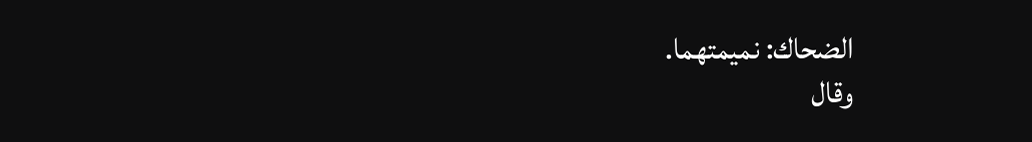الضحاك: نميمتهما.
وقال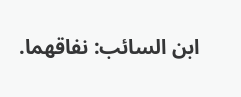ابن السائب: نفاقهما.